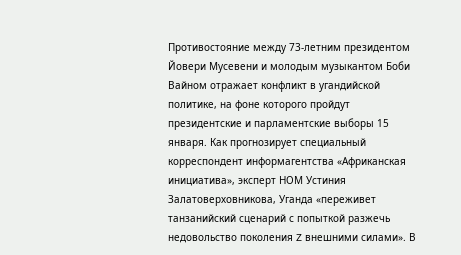Противостояние между 73-летним президентом Йовери Мусевени и молодым музыкантом Боби Вайном отражает конфликт в угандийской политике, на фоне которого пройдут президентские и парламентские выборы 15 января. Как прогнозирует специальный корреспондент информагентства «Африканская инициатива», эксперт НОМ Устиния Залатоверховникова, Уганда «переживет танзанийский сценарий с попыткой разжечь недовольство поколения Z внешними силами». В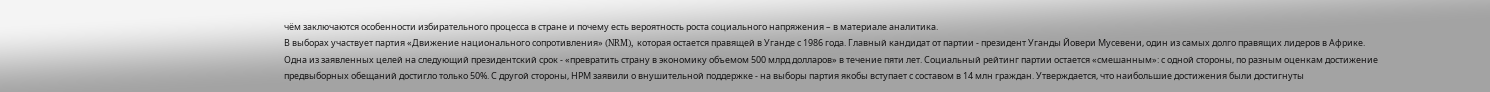чём заключаются особенности избирательного процесса в стране и почему есть вероятность роста социального напряжения – в материале аналитика.
В выборах участвует партия «Движение национального сопротивления» (NRM), которая остается правящей в Уганде с 1986 года. Главный кандидат от партии - президент Уганды Йовери Мусевени, один из самых долго правящих лидеров в Африке. Одна из заявленных целей на следующий президентский срок - «превратить страну в экономику объемом 500 млрд долларов» в течение пяти лет. Социальный рейтинг партии остается «смешанным»: с одной стороны, по разным оценкам достижение предвыборных обещаний достигло только 50%. С другой стороны, НРМ заявили о внушительной поддержке - на выборы партия якобы вступает с составом в 14 млн граждан. Утверждается, что наибольшие достижения были достигнуты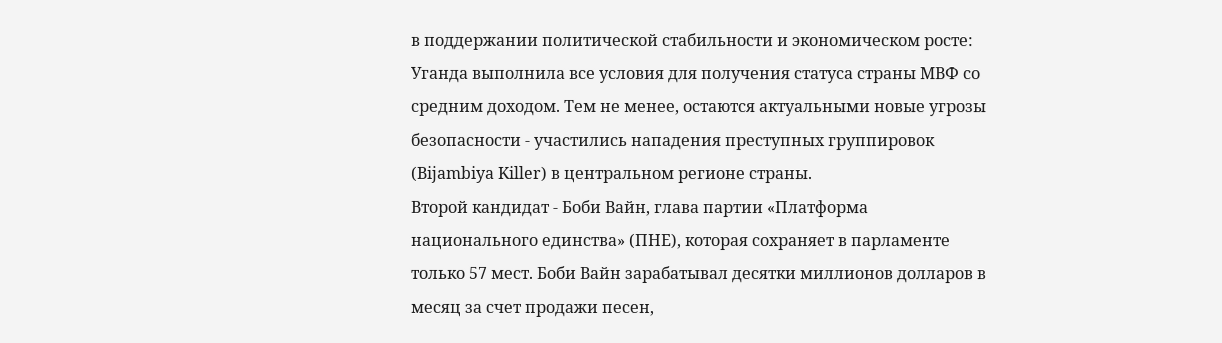в поддержании политической стабильности и экономическом росте: Уганда выполнила все условия для получения статуса страны МВФ со средним доходом. Тем не менее, остаются актуальными новые угрозы безопасности - участились нападения преступных группировок (Bijambiya Killer) в центральном регионе страны.
Второй кандидат - Боби Вайн, глава партии «Платформа национального единства» (ПНЕ), которая сохраняет в парламенте только 57 мест. Боби Вайн зарабатывал десятки миллионов долларов в месяц за счет продажи песен,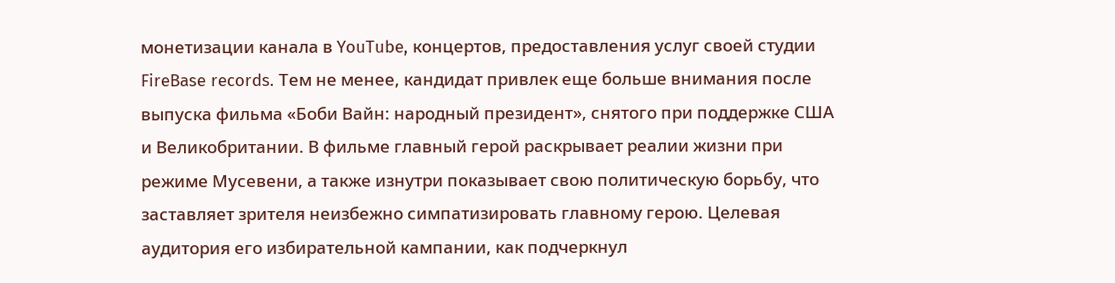монетизации канала в YouTube, концертов, предоставления услуг своей студии FireBase records. Тем не менее, кандидат привлек еще больше внимания после выпуска фильма «Боби Вайн: народный президент», снятого при поддержке США и Великобритании. В фильме главный герой раскрывает реалии жизни при режиме Мусевени, а также изнутри показывает свою политическую борьбу, что заставляет зрителя неизбежно симпатизировать главному герою. Целевая аудитория его избирательной кампании, как подчеркнул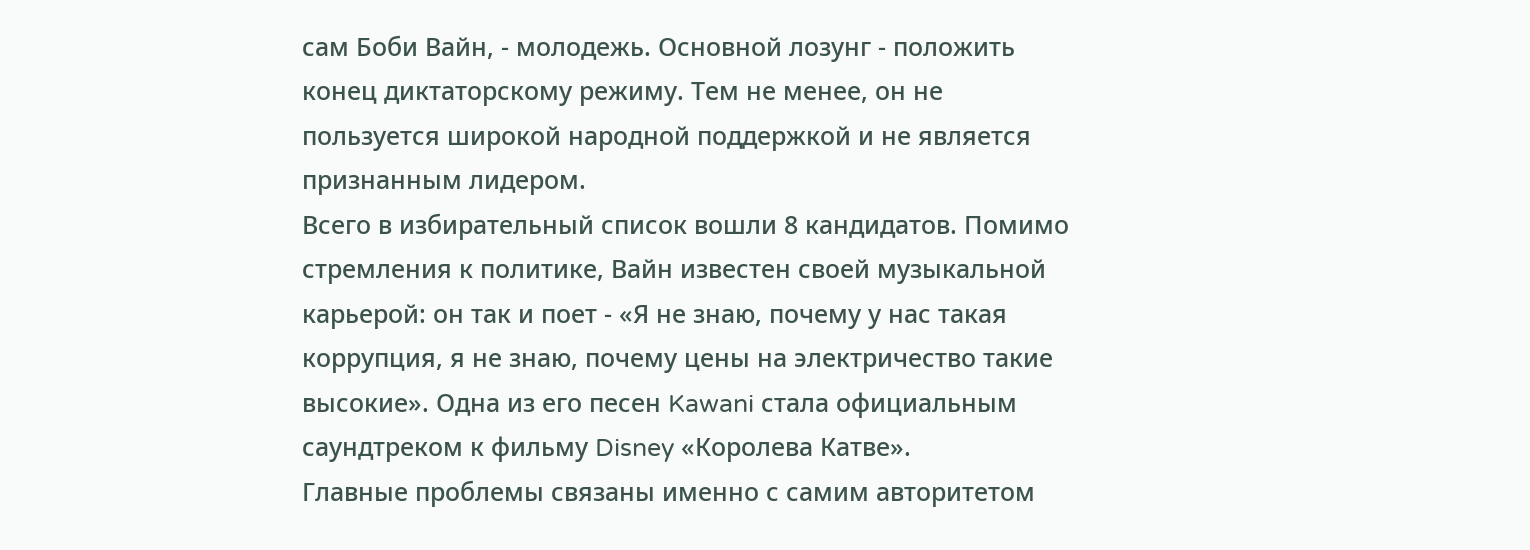сам Боби Вайн, - молодежь. Основной лозунг - положить конец диктаторскому режиму. Тем не менее, он не пользуется широкой народной поддержкой и не является признанным лидером.
Всего в избирательный список вошли 8 кандидатов. Помимо стремления к политике, Вайн известен своей музыкальной карьерой: он так и поет - «Я не знаю, почему у нас такая коррупция, я не знаю, почему цены на электричество такие высокие». Одна из его песен Kawani стала официальным саундтреком к фильму Disney «Королева Катве».
Главные проблемы связаны именно с самим авторитетом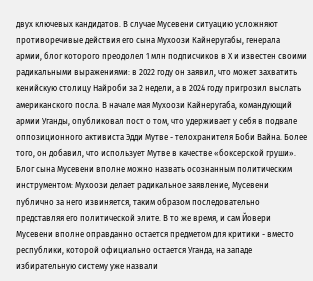двух ключевых кандидатов. В случае Мусевени ситуацию усложняют противоречивые действия его сына Мухоози Кайнеругабы, генерала армии, блог которого преодолел 1 млн подписчиков в Х и известен своими радикальными выражениями: в 2022 году он заявил, что может захватить кенийскую столицу Найроби за 2 недели, а в 2024 году пригрозил выслать американского посла. В начале мая Мухоози Кайнеругаба, командующий армии Уганды, опубликовал пост о том, что удерживает у себя в подвале оппозиционного активиста Эдди Мутве - телохранителя Боби Вайна. Более того, он добавил, что использует Мутве в качестве «боксерской груши». Блог сына Мусевени вполне можно назвать осознанным политическим инструментом: Мухоози делает радикальное заявление, Мусевени публично за него извиняется, таким образом последовательно представляя его политической элите. В то же время, и сам Йовери Мусевени вполне оправданно остается предметом для критики - вместо республики, которой официально остается Уганда, на западе избирательную систему уже назвали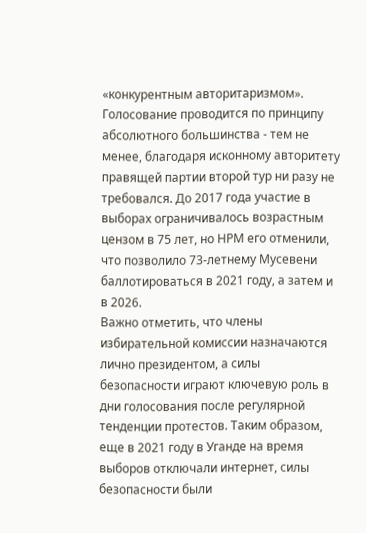«конкурентным авторитаризмом».
Голосование проводится по принципу абсолютного большинства - тем не менее, благодаря исконному авторитету правящей партии второй тур ни разу не требовался. До 2017 года участие в выборах ограничивалось возрастным цензом в 75 лет, но НРМ его отменили, что позволило 73-летнему Мусевени баллотироваться в 2021 году, а затем и в 2026.
Важно отметить, что члены избирательной комиссии назначаются лично президентом, а силы безопасности играют ключевую роль в дни голосования после регулярной тенденции протестов. Таким образом, еще в 2021 году в Уганде на время выборов отключали интернет, силы безопасности были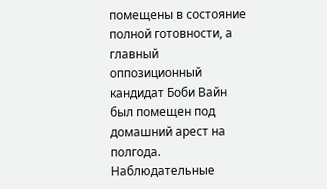помещены в состояние полной готовности, а главный оппозиционный кандидат Боби Вайн был помещен под домашний арест на полгода. Наблюдательные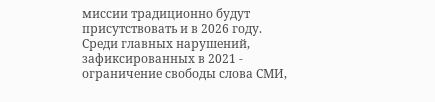миссии традиционно будут присутствовать и в 2026 году. Среди главных нарушений, зафиксированных в 2021 - ограничение свободы слова СМИ,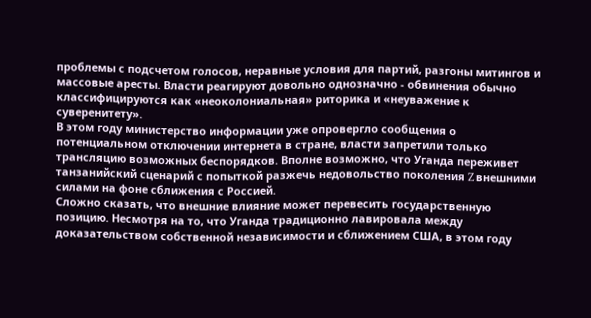проблемы с подсчетом голосов, неравные условия для партий, разгоны митингов и массовые аресты. Власти реагируют довольно однозначно - обвинения обычно классифицируются как «неоколониальная» риторика и «неуважение к суверенитету».
В этом году министерство информации уже опровергло сообщения о потенциальном отключении интернета в стране, власти запретили только трансляцию возможных беспорядков. Вполне возможно, что Уганда переживет танзанийский сценарий с попыткой разжечь недовольство поколения Z внешними силами на фоне сближения с Россией.
Сложно сказать, что внешние влияние может перевесить государственную позицию. Несмотря на то, что Уганда традиционно лавировала между доказательством собственной независимости и сближением США, в этом году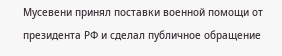Мусевени принял поставки военной помощи от президента РФ и сделал публичное обращение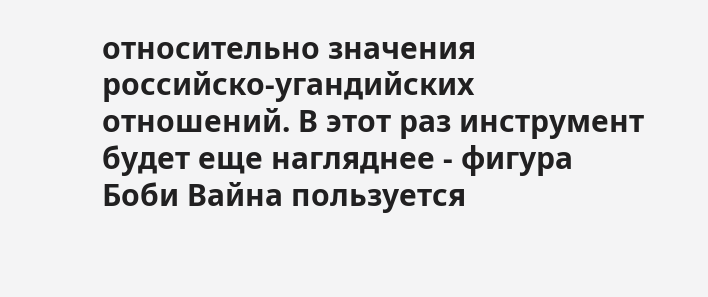относительно значения российско-угандийских отношений. В этот раз инструмент будет еще нагляднее - фигура Боби Вайна пользуется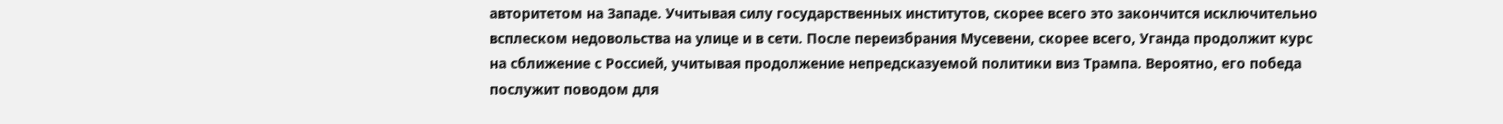авторитетом на Западе. Учитывая силу государственных институтов, скорее всего это закончится исключительно всплеском недовольства на улице и в сети. После переизбрания Мусевени, скорее всего, Уганда продолжит курс на сближение с Россией, учитывая продолжение непредсказуемой политики виз Трампа. Вероятно, его победа послужит поводом для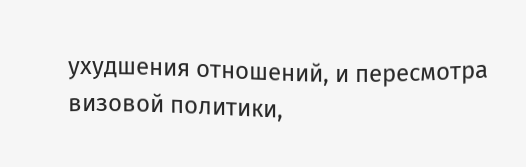ухудшения отношений, и пересмотра визовой политики,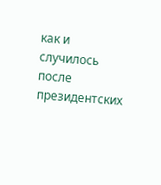как и случилось после президентских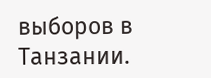выборов в Танзании.